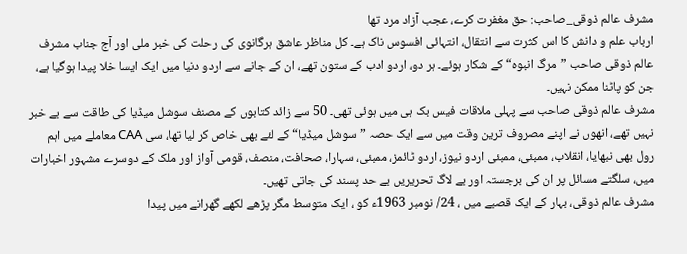مشرف عالم ذوقی_صاحب: حق مغفرت کرے، عجب آزاد مرد تھا
ارباب علم و دانش کا اس کثرت سے انتقال، انتہائی افسوس ناک ہے۔ کل مناظر عاشق ہرگانوی کی رحلت کی خبر ملی اور آج جناب مشرف عالم ذوقی صاحب ”مرگ انبوہ“ کے شکار ہوئے۔ ہر دو، اردو ادب کے ستون تھے، ان کے جانے سے اردو دنیا میں ایک ایسا خلا پیدا ہوگیا ہے، جن کو پاٹنا ممکن نہیں۔
مشرف عالم ذوقی صاحب سے پہلی ملاقات فیس بک ہی میں ہوئی تھی۔ 50 سے زائد کتابوں کے مصنف سوشل میڈیا کی طاقت سے بے خبر نہیں تھے، انھوں نے اپنے مصروف ترین وقت میں سے ایک حصہ ”سوشل میڈیا“ کے لئے بھی خاص کر لیا تھا، سی CAA معاملے میں اہم رول بھی نبھایا، انقلاب، ممبئی، ممبئی اردو نیوز، اردو ٹائمز، ممبئی، سہارا، صحافت، منصف، قومی آواز اور ملک کے دوسرے مشہور اخبارات میں، سلگتے مسائل پر ان کی برجستہ اور بے لاگ تحریریں بے حد پسند کی جاتی تھیں۔
مشرف عالم ذوقی، بہار کے ایک قصبے میں ، 24/ نومبر 1963ء کو ، ایک متوسط مگر پڑھے لکھے گھرانے میں پیدا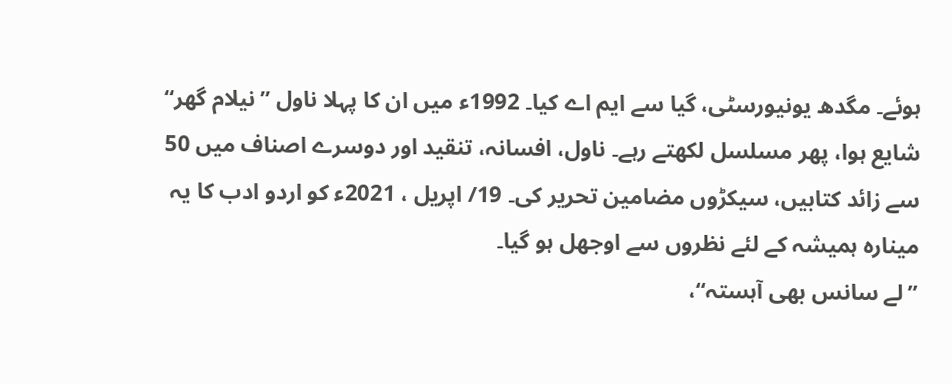ہوئے۔ مگدھ یونیورسٹی، گیا سے ایم اے کیا۔ 1992ء میں ان کا پہلا ناول ”نیلام گھر“ شایع ہوا، پھر مسلسل لکھتے رہے۔ ناول، افسانہ، تنقید اور دوسرے اصناف میں 50 سے زائد کتابیں، سیکڑوں مضامین تحریر کی۔ 19/ اپریل ، 2021ء کو اردو ادب کا یہ مینارہ ہمیشہ کے لئے نظروں سے اوجھل ہو گیا۔
”لے سانس بھی آہستہ“،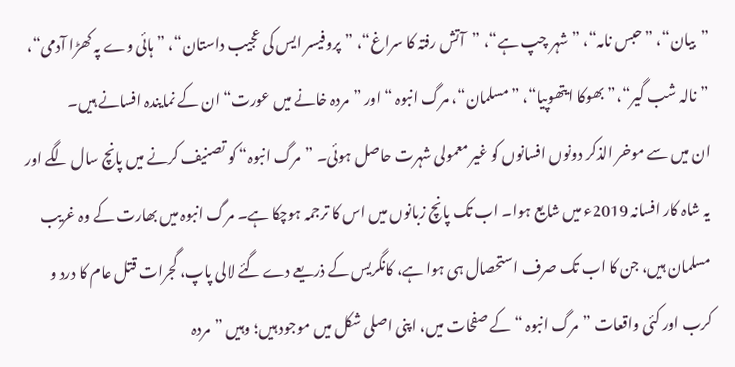”بیان“، ”حبس نامہ“، ”شہر چپ ہے“، ”آتش رفتہ کا سراغ“، ”پروفیسر ایس کی عجیب داستان“، ”ہائی وے پہ کھڑا آدمی“، ”نالہ شب گیر“،”بھوکا ایتھوپیا“، ”مسلمان“، مرگ انبوہ “ اور ”مردہ خانے میں عورت“ ان کے نمایندہ افسانے ہیں۔
ان میں سے موخر الذکر دونوں افسانوں کو غیر معمولی شہرت حاصل ہوئی۔ ”مرگ انبوہ“ کو تصنیف کرنے میں پانچ سال لگے اور یہ شاہ کار افسانہ 2019ء میں شایع ہوا۔ اب تک پانچ زبانوں میں اس کا ترجمہ ہوچکا ہے۔ مرگ انبوہ میں بھارت کے وہ غریب مسلمان ہیں، جن کا اب تک صرف استحصال ہی ہوا ہے، کانگریس کے ذریعے دے گئے لالی پاپ، گجرات قتل عام کا درد و کرب اور کئی واقعات ”مرگ انبوہ “ کے صفحات میں، اپنی اصلی شکل میں موجود ہیں؛ وہیں ”مردہ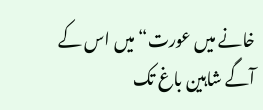خانے میں عورت“ میں اس کے آگے شاہین باغ تک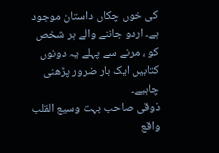کی خوں چکاں داستان موجود ہے۔ اردو جاننے والے ہر شخص کو ، مرنے سے پہلے یہ دونوں کتابیں ایک بار ضرور پڑھنی چاہیے۔
ذوقی صاحب بہت وسیع القلب واقع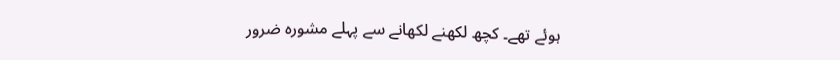ہوئے تھے۔ کچھ لکھنے لکھانے سے پہلے مشورہ ضرور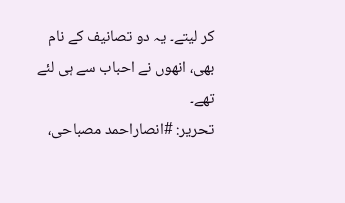کر لیتے۔ یہ دو تصانیف کے نام بھی، انھوں نے احباب سے ہی لئے تھے۔
تحریر: #انصاراحمد مصباحی،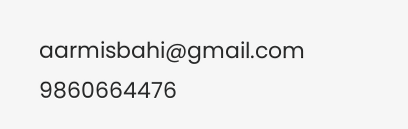aarmisbahi@gmail.com 9860664476